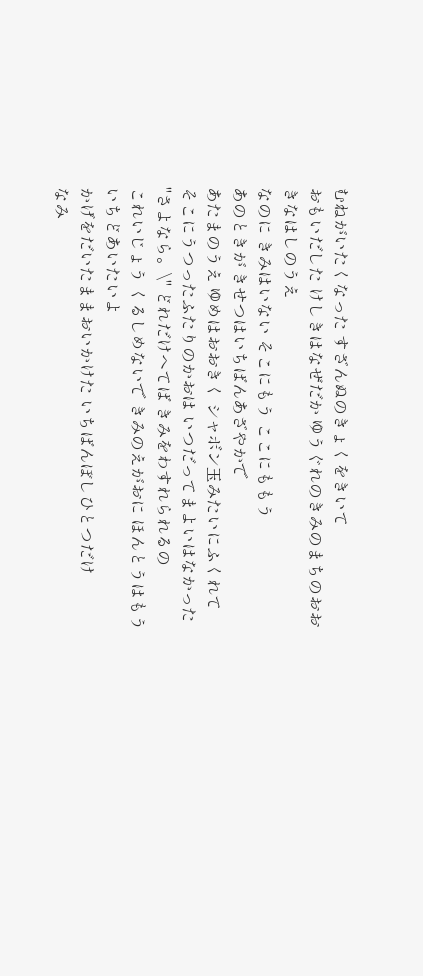むねがいたくなった すざんぬのきょくをきいて
おもいだした けしきはなぜだか ゆうぐれのきみのまちのおおきなはしのうえ
なのに きみはいない そこにもう ここにももう
あのときが きせつはいちばんあざやかで
あたまのうえ ゆめはおおきく シャボン玉みたいにふくれて
そこにうつったふたりのかおは いつだってまよいはなかった
"さよなら。\" どれだけへてば きみをわすれられるの
これいじょう くるしめないで きみのえがおに ほんとうはもういちどあいたいよ
かげをだいたままおいかけた いちばんぼしひとつだけ
なみ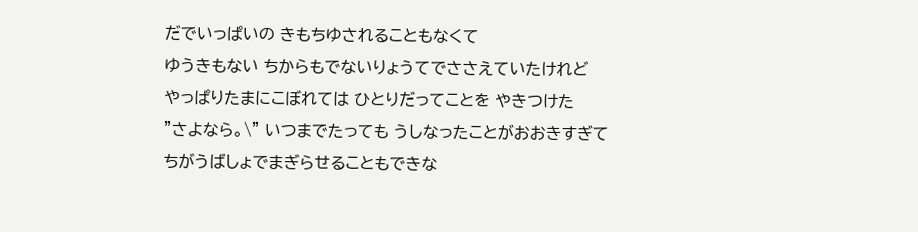だでいっぱいの きもちゆされることもなくて
ゆうきもない ちからもでないりょうてでささえていたけれど
やっぱりたまにこぼれては ひとりだってことを やきつけた
"さよなら。\" いつまでたっても うしなったことがおおきすぎて
ちがうばしょでまぎらせることもできな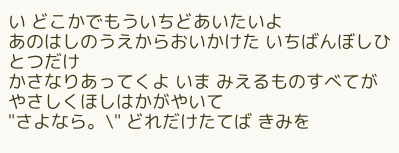い どこかでもういちどあいたいよ
あのはしのうえからおいかけた いちばんぼしひとつだけ
かさなりあってくよ いま みえるものすべてが やさしくほしはかがやいて
"さよなら。\" どれだけたてば きみを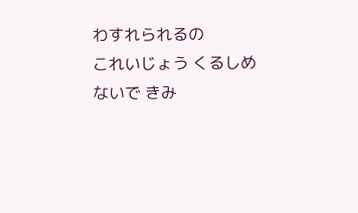わすれられるの
これいじょう くるしめないで きみ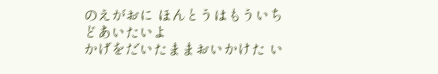のえがおに ほんとうはもういちどあいたいよ
かげをだいたままおいかけた い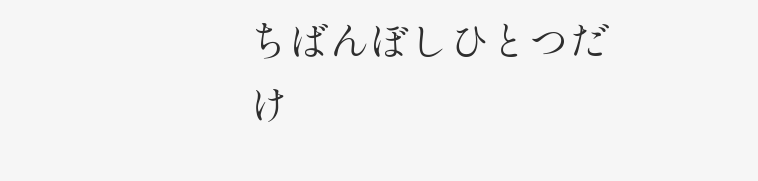ちばんぼしひとつだけ